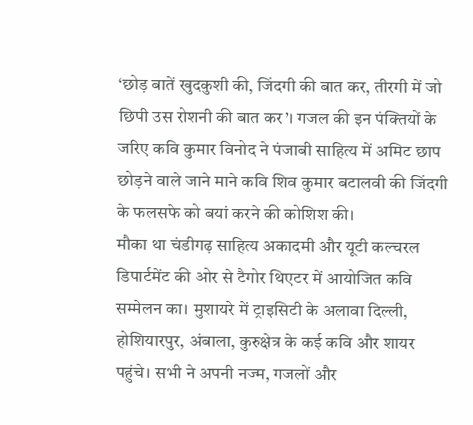‘छोड़ बातें खुदकुशी की, जिंदगी की बात कर, तीरगी में जो छिपी उस रोशनी की बात कर’। गजल की इन पंक्तियों के जरिए कवि कुमार विनोद ने पंजाबी साहित्य में अमिट छाप छोड़ने वाले जाने माने कवि शिव कुमार बटालवी की जिंदगी के फलसफे को बयां करने की कोशिश की।
मौका था चंडीगढ़ साहित्य अकादमी और यूटी कल्चरल डिपार्टमेंट की ओर से टैगोर थिएटर में आयोजित कवि सम्मेलन का। मुशायरे में ट्राइसिटी के अलावा दिल्ली, होशियारपुर, अंबाला, कुरुक्षेत्र के कई कवि और शायर पहुंचे। सभी ने अपनी नज्म, गजलों और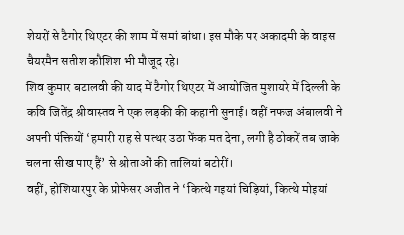शेयरों से टैगोर थिएटर की शाम में समां बांधा। इस मौके पर अकादमी के वाइस चैयरमैन सतीश कौशिश भी मौजूद रहे।
शिव कुमार बटालवी की याद में टैगोर थिएटर में आयोजित मुशायरे में दिल्ली के कवि जितेंद्र श्रीवास्तव ने एक लड़की की कहानी सुनाई। वहीं नफज अंबालवी ने अपनी पंक्तियों ‘हमारी राह से पत्थर उठा फेंक मत देना, लगी है ठोकरें तब जाके चलना सीख पाए हैं’ से श्रोताओं की तालियां बटोरीं।
वहीं, होशियारपुर के प्रोफेसर अजीत ने ‘कित्थे गइयां चिड़ियां, कित्थे मोइयां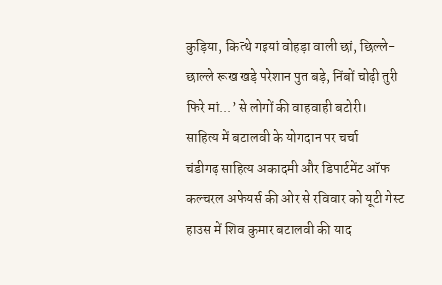कुड़िया, कित्थे गइयां वोहड़ा वाली छां, छिल्ले-छाल्ले रूख खड़े परेशान पुत बड़े, निंबों चोढ़ी तुरी फिरे मां...’ से लोगों की वाहवाही बटोरी।
साहित्य में बटालवी के योगदान पर चर्चा
चंडीगढ़ साहित्य अकादमी और डिपार्टमेंट ऑफ कल्चरल अफेयर्स की ओर से रविवार को यूटी गेस्ट हाउस में शिव कुमार बटालवी की याद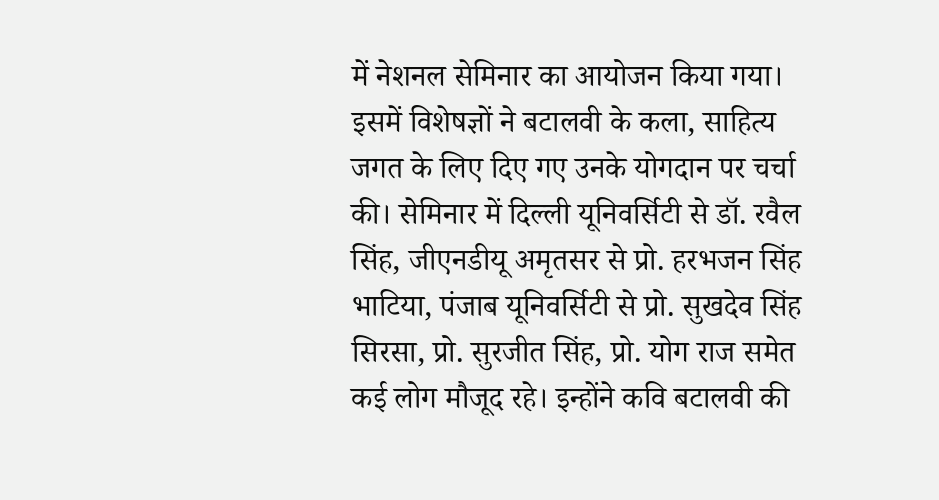में नेशनल सेमिनार का आयोजन किया गया। इसमें विशेषज्ञों ने बटालवी के कला, साहित्य जगत के लिए दिए गए उनके योगदान पर चर्चा की। सेमिनार में दिल्ली यूनिवर्सिटी से डॉ. रवैल सिंह, जीएनडीयू अमृतसर से प्रो. हरभजन सिंह भाटिया, पंजाब यूनिवर्सिटी से प्रो. सुखदेव सिंह सिरसा, प्रो. सुरजीत सिंह, प्रो. योग राज समेत कई लोग मौजूद रहे। इन्होंने कवि बटालवी की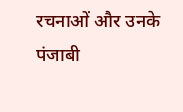रचनाओं और उनके पंजाबी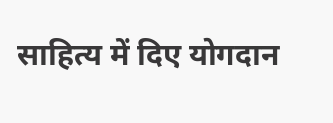साहित्य में दिए योगदान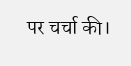पर चर्चा की।